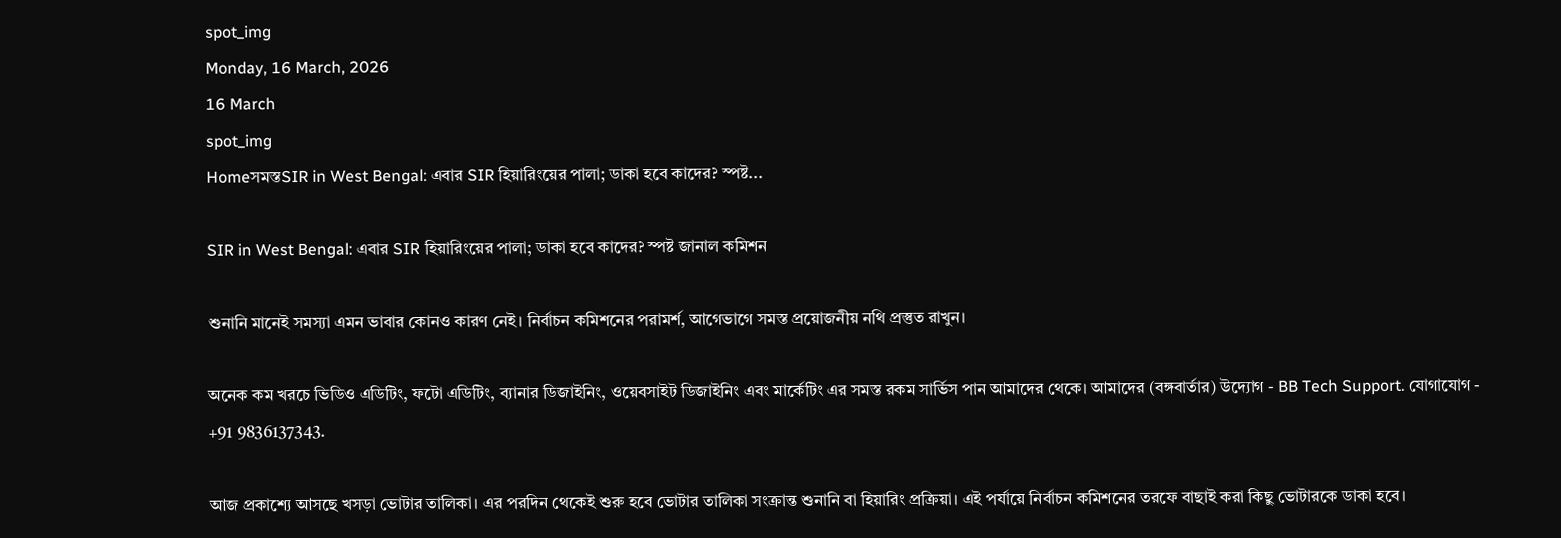spot_img
Monday, 16 March, 2026
16 March
spot_img
Homeসমস্তSIR in West Bengal: এবার SIR হিয়ারিংয়ের পালা; ডাকা হবে কাদের? স্পষ্ট...

SIR in West Bengal: এবার SIR হিয়ারিংয়ের পালা; ডাকা হবে কাদের? স্পষ্ট জানাল কমিশন

শুনানি মানেই সমস্যা এমন ভাবার কোনও কারণ নেই। নির্বাচন কমিশনের পরামর্শ, আগেভাগে সমস্ত প্রয়োজনীয় নথি প্রস্তুত রাখুন।

অনেক কম খরচে ভিডিও এডিটিং, ফটো এডিটিং, ব্যানার ডিজাইনিং, ওয়েবসাইট ডিজাইনিং এবং মার্কেটিং এর সমস্ত রকম সার্ভিস পান আমাদের থেকে। আমাদের (বঙ্গবার্তার) উদ্যোগ - BB Tech Support. যোগাযোগ - +91 9836137343.

আজ প্রকাশ্যে আসছে খসড়া ভোটার তালিকা। এর পরদিন থেকেই শুরু হবে ভোটার তালিকা সংক্রান্ত শুনানি বা হিয়ারিং প্রক্রিয়া। এই পর্যায়ে নির্বাচন কমিশনের তরফে বাছাই করা কিছু ভোটারকে ডাকা হবে।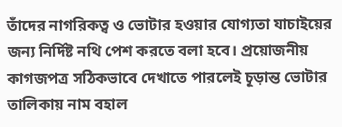তাঁদের নাগরিকত্ব ও ভোটার হওয়ার যোগ্যতা যাচাইয়ের জন্য নির্দিষ্ট নথি পেশ করতে বলা হবে। প্রয়োজনীয় কাগজপত্র সঠিকভাবে দেখাতে পারলেই চূড়ান্ত ভোটার তালিকায় নাম বহাল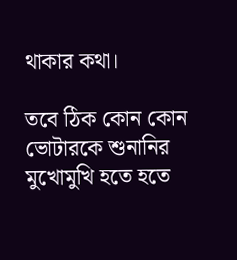থাকার কথা।

তবে ঠিক কোন কোন ভোটারকে শুনানির মুখোমুখি হতে হতে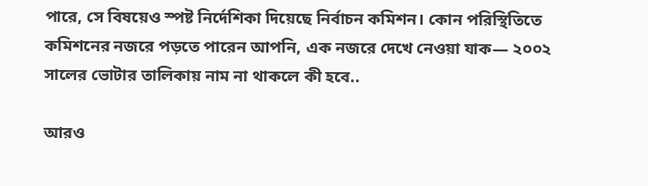পারে, সে বিষয়েও স্পষ্ট নির্দেশিকা দিয়েছে নির্বাচন কমিশন। কোন পরিস্থিতিতে কমিশনের নজরে পড়তে পারেন আপনি, এক নজরে দেখে নেওয়া যাক— ২০০২ সালের ভোটার তালিকায় নাম না থাকলে কী হবে..

আরও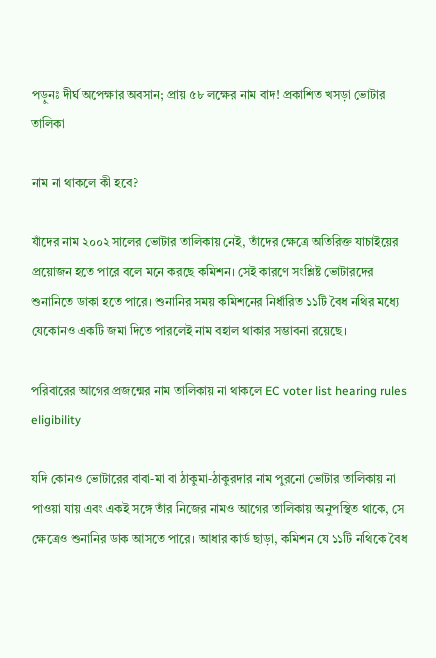পড়ুনঃ দীর্ঘ অপেক্ষার অবসান; প্রায় ৫৮ লক্ষের নাম বাদ! প্রকাশিত খসড়া ভোটার তালিকা

নাম না থাকলে কী হবে?

যাঁদের নাম ২০০২ সালের ভোটার তালিকায় নেই, তাঁদের ক্ষেত্রে অতিরিক্ত যাচাইয়ের প্রয়োজন হতে পারে বলে মনে করছে কমিশন। সেই কারণে সংশ্লিষ্ট ভোটারদের শুনানিতে ডাকা হতে পারে। শুনানির সময় কমিশনের নির্ধারিত ১১টি বৈধ নথির মধ্যে যেকোনও একটি জমা দিতে পারলেই নাম বহাল থাকার সম্ভাবনা রয়েছে।

পরিবারের আগের প্রজন্মের নাম তালিকায় না থাকলে EC voter list hearing rules eligibility

যদি কোনও ভোটারের বাবা-মা বা ঠাকুমা-ঠাকুরদার নাম পুরনো ভোটার তালিকায় না পাওয়া যায় এবং একই সঙ্গে তাঁর নিজের নামও আগের তালিকায় অনুপস্থিত থাকে, সে ক্ষেত্রেও শুনানির ডাক আসতে পারে। আধার কার্ড ছাড়া, কমিশন যে ১১টি নথিকে বৈধ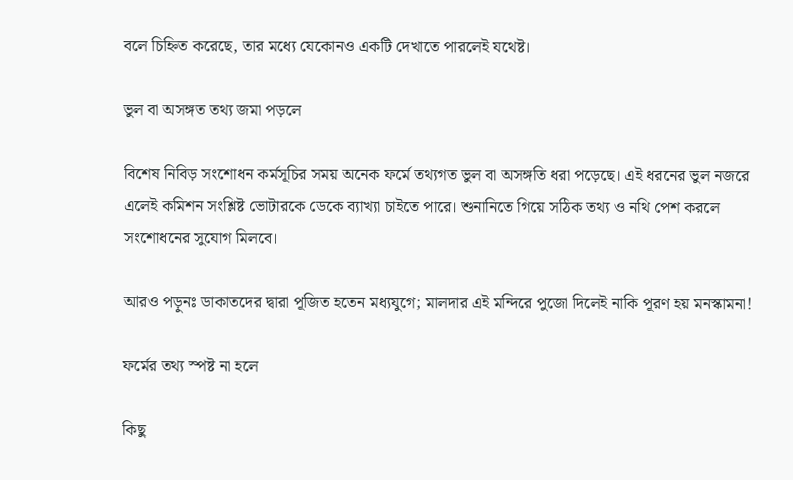বলে চিহ্নিত করেছে, তার মধ্যে যেকোনও একটি দেখাতে পারলেই যথেষ্ট।

ভুল বা অসঙ্গত তথ্য জমা পড়লে

বিশেষ নিবিড় সংশোধন কর্মসূচির সময় অনেক ফর্মে তথ্যগত ভুল বা অসঙ্গতি ধরা পড়েছে। এই ধরনের ভুল নজরে এলেই কমিশন সংশ্লিষ্ট ভোটারকে ডেকে ব্যাখ্যা চাইতে পারে। শুনানিতে গিয়ে সঠিক তথ্য ও নথি পেশ করলে সংশোধনের সুযোগ মিলবে।

আরও পড়ুনঃ ডাকাতদের দ্বারা পূজিত হতেন মধ্যযুগে; মালদার এই মন্দিরে পুজো দিলেই নাকি পূরণ হয় মনস্কামনা!

ফর্মের তথ্য স্পষ্ট না হলে

কিছু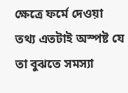ক্ষেত্রে ফর্মে দেওয়া তথ্য এতটাই অস্পষ্ট যে তা বুঝতে সমস্যা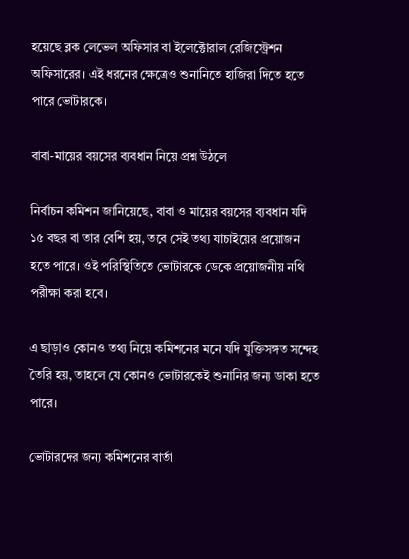হয়েছে ব্লক লেভেল অফিসার বা ইলেক্টোরাল রেজিস্ট্রেশন অফিসারের। এই ধরনের ক্ষেত্রেও শুনানিতে হাজিরা দিতে হতে পারে ভোটারকে।

বাবা-মায়ের বয়সের ব্যবধান নিয়ে প্রশ্ন উঠলে

নির্বাচন কমিশন জানিয়েছে, বাবা ও মায়ের বয়সের ব্যবধান যদি ১৫ বছর বা তার বেশি হয়, তবে সেই তথ্য যাচাইয়ের প্রয়োজন হতে পারে। ওই পরিস্থিতিতে ভোটারকে ডেকে প্রয়োজনীয় নথি পরীক্ষা করা হবে।

এ ছাড়াও কোনও তথ্য নিয়ে কমিশনের মনে যদি যুক্তিসঙ্গত সন্দেহ তৈরি হয়, তাহলে যে কোনও ভোটারকেই শুনানির জন্য ডাকা হতে পারে।

ভোটারদের জন্য কমিশনের বার্তা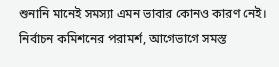শুনানি মানেই সমস্যা এমন ভাবার কোনও কারণ নেই। নির্বাচন কমিশনের পরামর্শ, আগেভাগে সমস্ত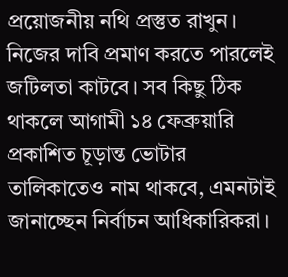প্রয়োজনীয় নথি প্রস্তুত রাখুন। নিজের দাবি প্রমাণ করতে পারলেই জটিলতা কাটবে। সব কিছু ঠিক থাকলে আগামী ১৪ ফেব্রুয়ারি প্রকাশিত চূড়ান্ত ভোটার তালিকাতেও নাম থাকবে, এমনটাই জানাচ্ছেন নির্বাচন আধিকারিকরা।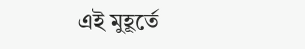এই মুহূর্তে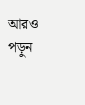আরও পড়ুন